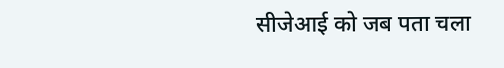सीजेआई को जब पता चला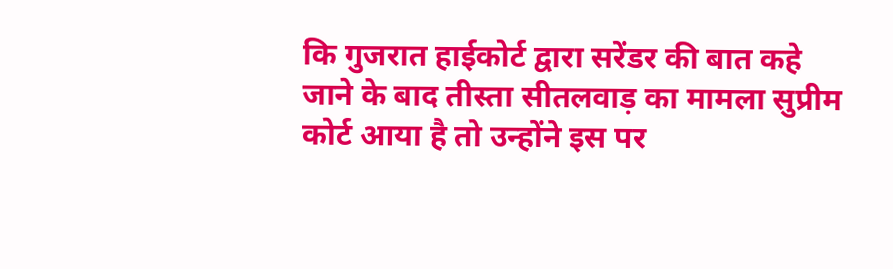कि गुजरात हाईकोर्ट द्वारा सरेंडर की बात कहे जाने के बाद तीस्ता सीतलवाड़ का मामला सुप्रीम कोर्ट आया है तो उन्होंने इस पर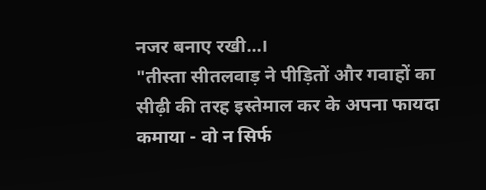नजर बनाए रखी...।
"तीस्ता सीतलवाड़ ने पीड़ितों और गवाहों का सीढ़ी की तरह इस्तेमाल कर के अपना फायदा कमाया - वो न सिर्फ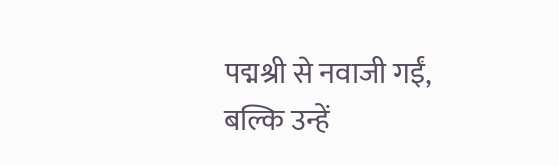पद्मश्री से नवाजी गईं, बल्कि उन्हें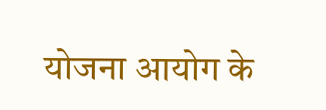योजना आयोग के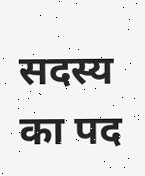सदस्य का पद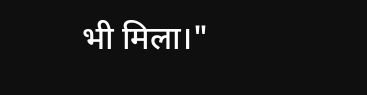भी मिला।"